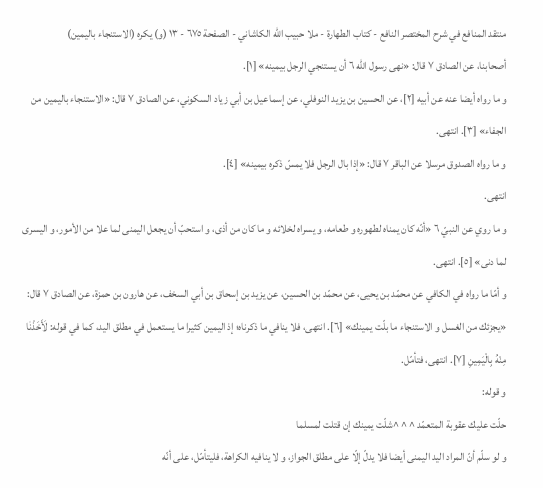منتقد المنافع في شرح المختصر النافع - كتاب الطهارة - ملا حبيب الله الكاشاني - الصفحة ٦٧٥ - ١٣ (و) يكره (الاستنجاء باليمين)
أصحابنا، عن الصادق ٧ قال: «نهى رسول الله ٦ أن يستنجي الرجل بيمينه» [١].
و ما رواه أيضا عنه عن أبيه [٢]، عن الحسين بن يزيد النوفلي، عن إسماعيل بن أبي زياد السكوني، عن الصادق ٧ قال: «الاستنجاء باليمين من الجفاء» [٣]. انتهى.
و ما رواه الصدوق مرسلا عن الباقر ٧ قال: «إذا بال الرجل فلا يمسّ ذكره بيمينه» [٤].
انتهى.
و ما روي عن النبيّ ٦ «أنّه كان يمناه لطهوره و طعامه، و يسراه لخلائه و ما كان من أذى، و استحبّ أن يجعل اليمنى لما علا من الأمور، و اليسرى لما دنى» [٥]. انتهى.
و أمّا ما رواه في الكافي عن محمّد بن يحيى، عن محمّد بن الحسين، عن يزيد بن إسحاق بن أبي السخف، عن هارون بن حمزة، عن الصادق ٧ قال: «يجزئك من الغسل و الاستنجاء ما بلّت يمينك» [٦]. انتهى، فلا ينافي ما ذكرناه؛ إذ اليمين كثيرا ما يستعمل في مطلق اليد، كما في قوله: لَأَخَذْنٰا مِنْهُ بِالْيَمِينِ [٧]. انتهى، فتأمّل.
و قوله:
حلّت عليك عقوبة المتعمّد ^ ^ ^شلّت يمينك إن قتلت لمسلما
و لو سلّم أنّ المراد اليد اليمنى أيضا فلا يدلّ إلّا على مطلق الجواز، و لا ينافيه الكراهة، فليتأمّل، على أنّه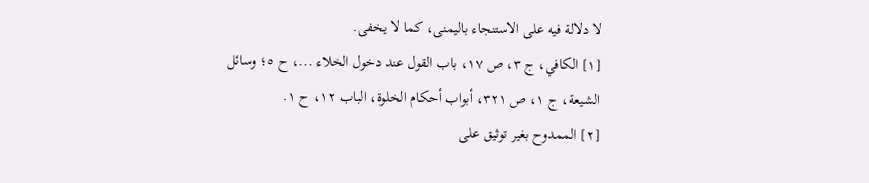لا دلالة فيه على الاستنجاء باليمنى، كما لا يخفى.
[١] الكافي، ج ٣، ص ١٧، باب القول عند دخول الخلاء ...، ح ٥؛ وسائل الشيعة، ج ١، ص ٣٢١، أبواب أحكام الخلوة، الباب ١٢، ح ١.
[٢] الممدوح بغير توثيق على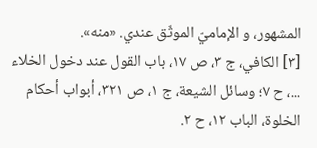المشهور، و الإماميّ الموثّق عندي. «منه».
[٣] الكافي، ج ٣، ص ١٧، باب القول عند دخول الخلاء ...، ح ٧؛ وسائل الشيعة، ج ١، ص ٣٢١، أبواب أحكام الخلوة، الباب ١٢، ح ٢.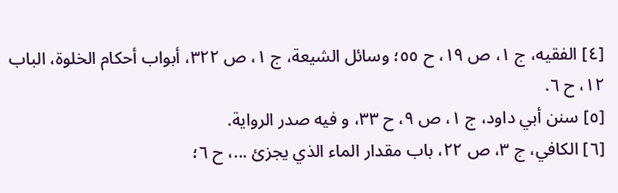[٤] الفقيه، ج ١، ص ١٩، ح ٥٥؛ وسائل الشيعة، ج ١، ص ٣٢٢، أبواب أحكام الخلوة، الباب ١٢، ح ٦.
[٥] سنن أبي داود، ج ١، ص ٩، ح ٣٣، و فيه صدر الرواية.
[٦] الكافي، ج ٣، ص ٢٢، باب مقدار الماء الذي يجزئ ...، ح ٦؛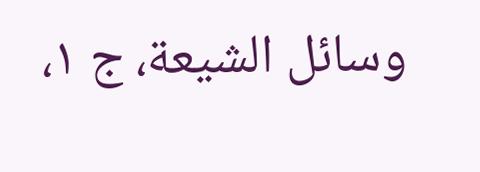وسائل الشيعة، ج ١،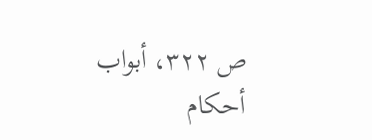ص ٣٢٢، أبواب أحكام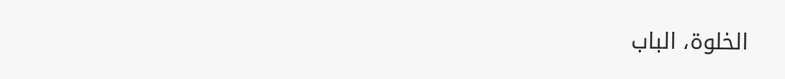الخلوة، الباب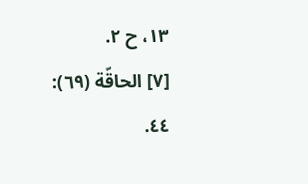١٣، ح ٢.
[٧] الحاقّة (٦٩): ٤٤.